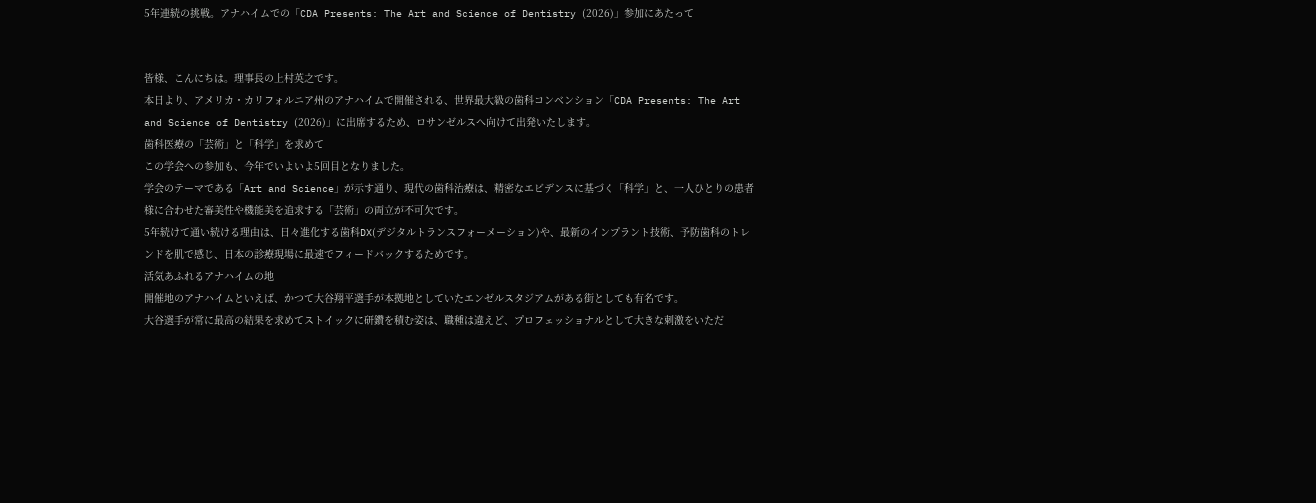5年連続の挑戦。アナハイムでの「CDA Presents: The Art and Science of Dentistry (2026)」参加にあたって


皆様、こんにちは。理事長の上村英之です。
本日より、アメリカ・カリフォルニア州のアナハイムで開催される、世界最大級の歯科コンベンション「CDA Presents: The Art and Science of Dentistry (2026)」に出席するため、ロサンゼルスへ向けて出発いたします。
歯科医療の「芸術」と「科学」を求めて
この学会への参加も、今年でいよいよ5回目となりました。
学会のテーマである「Art and Science」が示す通り、現代の歯科治療は、精密なエビデンスに基づく「科学」と、一人ひとりの患者様に合わせた審美性や機能美を追求する「芸術」の両立が不可欠です。
5年続けて通い続ける理由は、日々進化する歯科DX(デジタルトランスフォーメーション)や、最新のインプラント技術、予防歯科のトレンドを肌で感じ、日本の診療現場に最速でフィードバックするためです。
活気あふれるアナハイムの地
開催地のアナハイムといえば、かつて大谷翔平選手が本拠地としていたエンゼルスタジアムがある街としても有名です。
大谷選手が常に最高の結果を求めてストイックに研鑽を積む姿は、職種は違えど、プロフェッショナルとして大きな刺激をいただ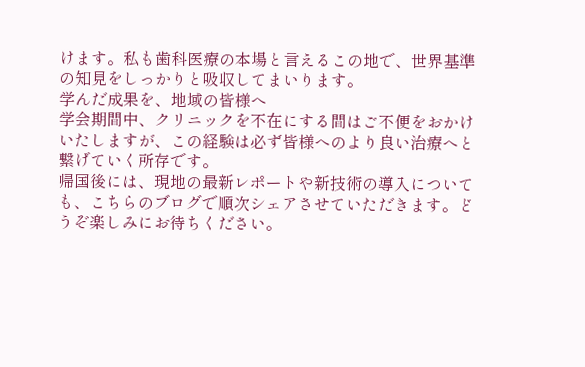けます。私も歯科医療の本場と言えるこの地で、世界基準の知見をしっかりと吸収してまいります。
学んだ成果を、地域の皆様へ
学会期間中、クリニックを不在にする間はご不便をおかけいたしますが、この経験は必ず皆様へのより良い治療へと繋げていく所存です。
帰国後には、現地の最新レポートや新技術の導入についても、こちらのブログで順次シェアさせていただきます。どうぞ楽しみにお待ちください。